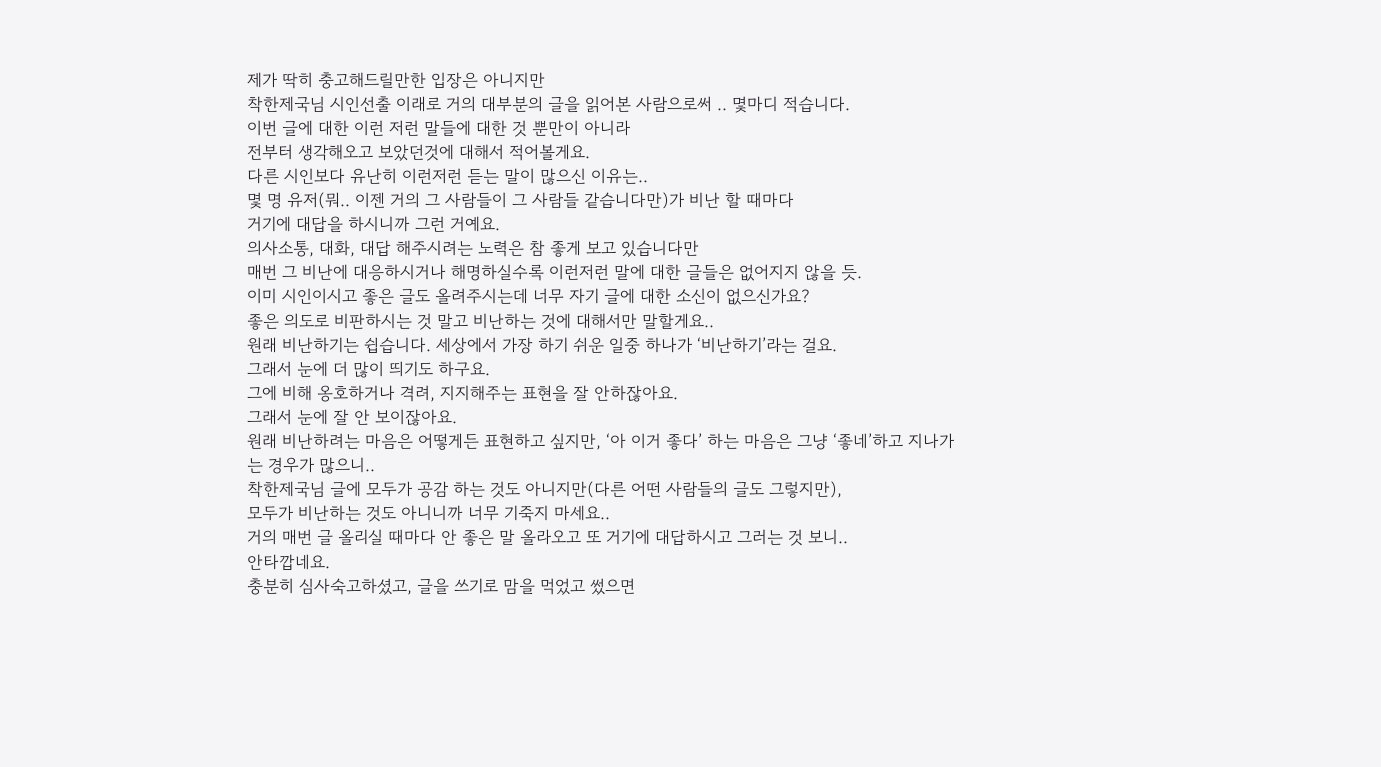제가 딱히 충고해드릴만한 입장은 아니지만
착한제국님 시인선출 이래로 거의 대부분의 글을 읽어본 사람으로써 .. 몇마디 적습니다.
이번 글에 대한 이런 저런 말들에 대한 것 뿐만이 아니라
전부터 생각해오고 보았던것에 대해서 적어볼게요.
다른 시인보다 유난히 이런저런 듣는 말이 많으신 이유는..
몇 명 유저(뭐.. 이젠 거의 그 사람들이 그 사람들 같습니다만)가 비난 할 때마다
거기에 대답을 하시니까 그런 거예요.
의사소통, 대화, 대답 해주시려는 노력은 참 좋게 보고 있습니다만
매번 그 비난에 대응하시거나 해명하실수록 이런저런 말에 대한 글들은 없어지지 않을 듯.
이미 시인이시고 좋은 글도 올려주시는데 너무 자기 글에 대한 소신이 없으신가요?
좋은 의도로 비판하시는 것 말고 비난하는 것에 대해서만 말할게요..
원래 비난하기는 쉽습니다. 세상에서 가장 하기 쉬운 일중 하나가 ‘비난하기’라는 걸요.
그래서 눈에 더 많이 띄기도 하구요.
그에 비해 옹호하거나 격려, 지지해주는 표현을 잘 안하잖아요.
그래서 눈에 잘 안 보이잖아요.
원래 비난하려는 마음은 어떻게든 표현하고 싶지만, ‘아 이거 좋다’ 하는 마음은 그냥 ‘좋네’하고 지나가는 경우가 많으니..
착한제국님 글에 모두가 공감 하는 것도 아니지만(다른 어떤 사람들의 글도 그렇지만),
모두가 비난하는 것도 아니니까 너무 기죽지 마세요..
거의 매번 글 올리실 때마다 안 좋은 말 올라오고 또 거기에 대답하시고 그러는 것 보니..
안타깝네요.
충분히 심사숙고하셨고, 글을 쓰기로 맘을 먹었고 썼으면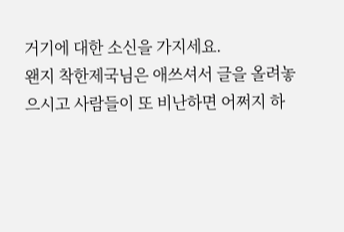거기에 대한 소신을 가지세요.
왠지 착한제국님은 애쓰셔서 글을 올려놓으시고 사람들이 또 비난하면 어쩌지 하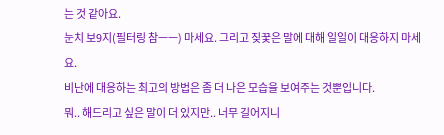는 것 같아요.
눈치 보9지(필터링 참ㅡㅡ) 마세요. 그리고 짖꿎은 말에 대해 일일이 대응하지 마세요.
비난에 대응하는 최고의 방법은 좀 더 나은 모습을 보여주는 것뿐입니다.
뭐.. 해드리고 싶은 말이 더 있지만.. 너무 길어지니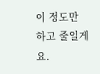이 정도만 하고 줄일게요.